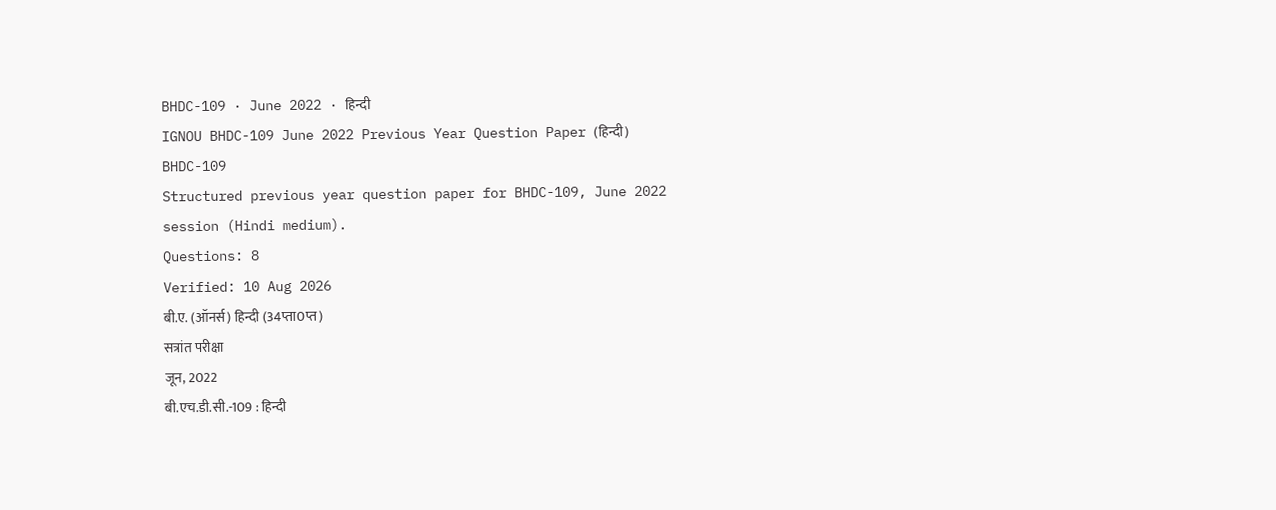BHDC-109 · June 2022 · हिन्दी
IGNOU BHDC-109 June 2022 Previous Year Question Paper (हिन्दी)
BHDC-109
Structured previous year question paper for BHDC-109, June 2022 session (Hindi medium).
Questions: 8
Verified: 10 Aug 2026
बी.ए. (ऑनर्स) हिन्दी (34प्ता0प्त)
सत्रांत परीक्षा
जून, 2022
बी.एच.डी.सी.-109 : हिन्दी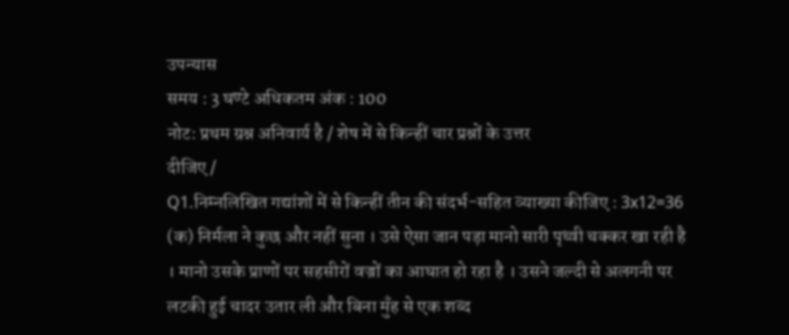उपन्यास
समय : 3 घण्टे अधिकतम अंक : 100
नोट: प्रथम ग्रश्न अनिवार्य है / शेष में से किन्हीं चार प्रश्नों के उत्तर
दीजिए /
Q1.निम्नलिखित गद्यांशों में से किन्हीं तीन की संदर्भ-सहित व्याख्या कीजिए : 3x12=36
(क) निर्मला ने कुछ और नहीं सुना । उसे ऐसा जान पड़ा मानो सारी पृथ्वी चक्कर खा रही है । मानो उसके प्राणों पर सहसीरों वज्रों का आघात हो रहा है । उसने जल्दी से अलगनी पर लटकी हुई चादर उतार ली और बिना मुँह से एक शब्द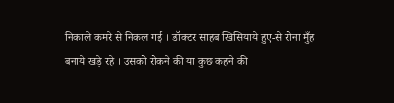निकाले कमरे से निकल गई । डॉक्टर साहब खिसियाये हुए-से रोना मुँह बनाये खड़े रहे । उसको रोकने की या कुछ कहने की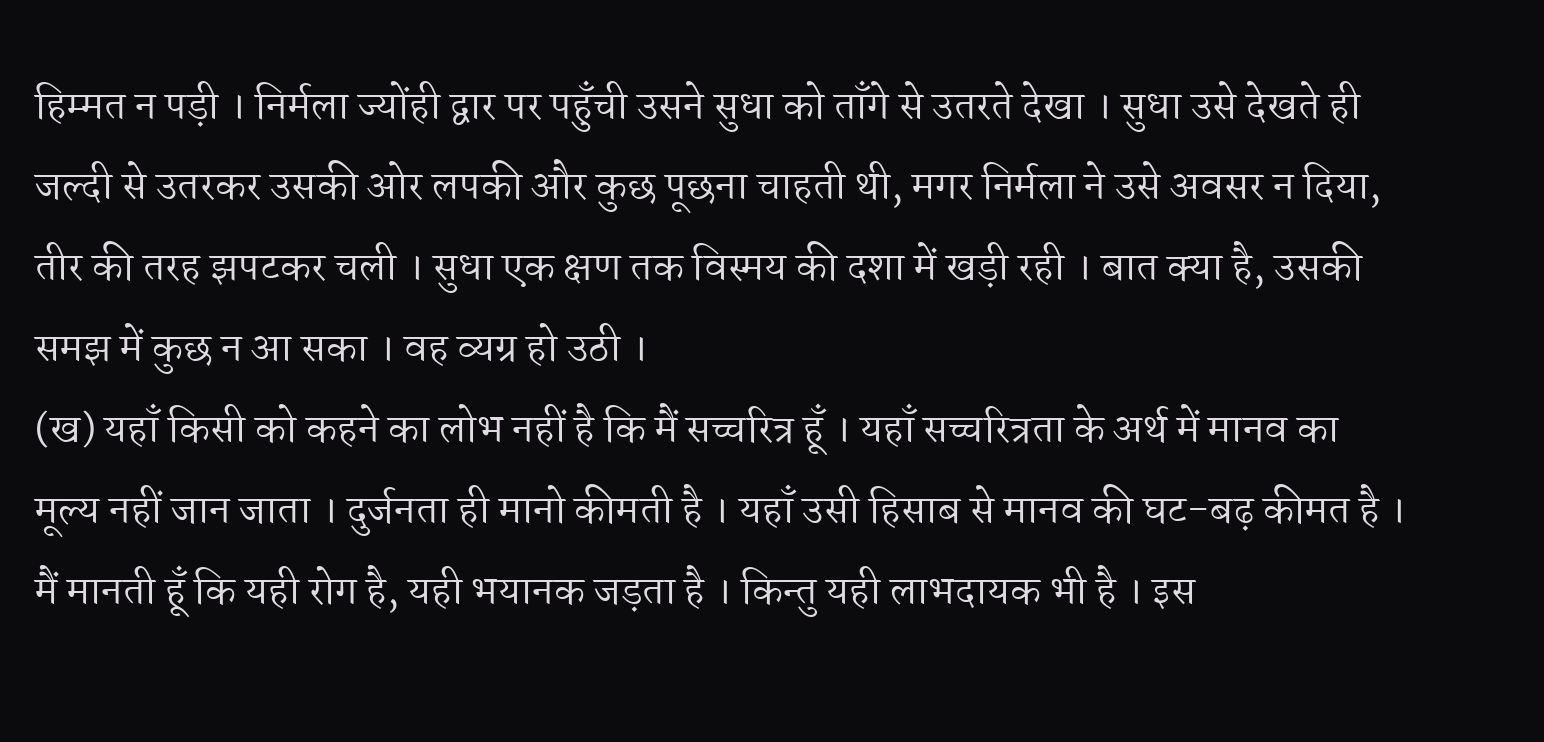हिम्मत न पड़ी । निर्मला ज्योंही द्वार पर पहुँची उसने सुधा को ताँगे से उतरते देखा । सुधा उसे देखते ही जल्दी से उतरकर उसकी ओर लपकी और कुछ पूछना चाहती थी, मगर निर्मला ने उसे अवसर न दिया, तीर की तरह झपटकर चली । सुधा एक क्षण तक विस्मय की दशा में खड़ी रही । बात क्या है, उसकी समझ में कुछ न आ सका । वह व्यग्र हो उठी ।
(ख) यहाँ किसी को कहने का लोभ नहीं है कि मैं सच्चरित्र हूँ । यहाँ सच्चरित्रता के अर्थ में मानव का मूल्य नहीं जान जाता । दुर्जनता ही मानो कीमती है । यहाँ उसी हिसाब से मानव की घट-बढ़ कीमत है । मैं मानती हूँ कि यही रोग है, यही भयानक जड़ता है । किन्तु यही लाभदायक भी है । इस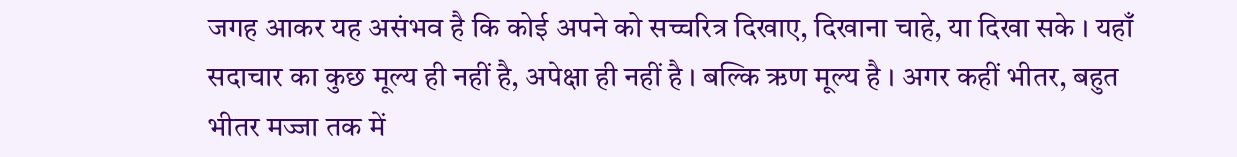जगह आकर यह असंभव है कि कोई अपने को सच्चरित्र दिखाए, दिखाना चाहे, या दिखा सके । यहाँ सदाचार का कुछ मूल्य ही नहीं है, अपेक्षा ही नहीं है । बल्कि ऋण मूल्य है । अगर कहीं भीतर, बहुत भीतर मज्जा तक में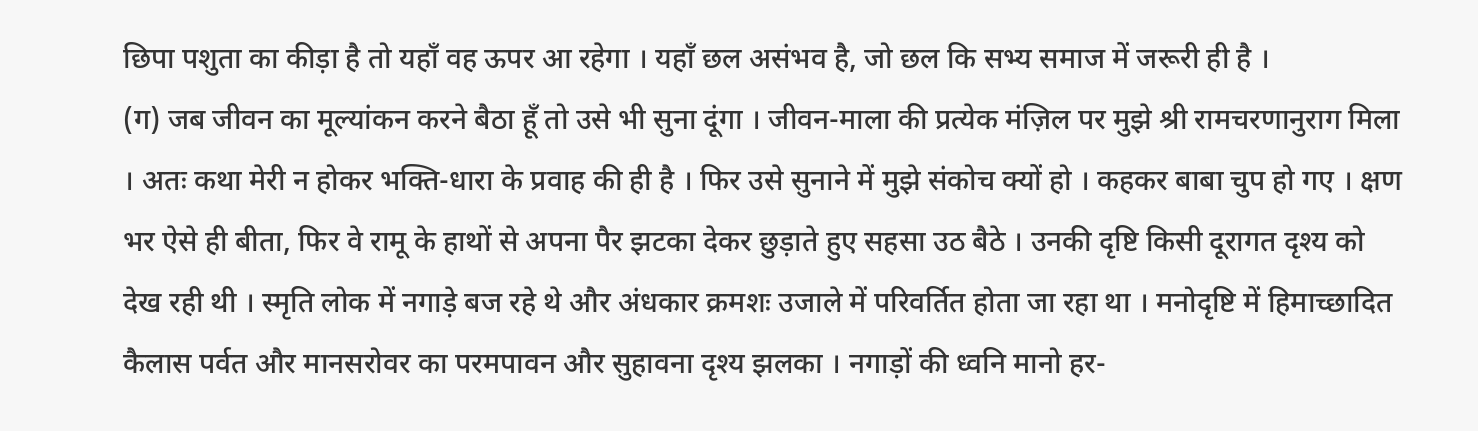छिपा पशुता का कीड़ा है तो यहाँ वह ऊपर आ रहेगा । यहाँ छल असंभव है, जो छल कि सभ्य समाज में जरूरी ही है ।
(ग) जब जीवन का मूल्यांकन करने बैठा हूँ तो उसे भी सुना दूंगा । जीवन-माला की प्रत्येक मंज़िल पर मुझे श्री रामचरणानुराग मिला । अतः कथा मेरी न होकर भक्ति-धारा के प्रवाह की ही है । फिर उसे सुनाने में मुझे संकोच क्यों हो । कहकर बाबा चुप हो गए । क्षण भर ऐसे ही बीता, फिर वे रामू के हाथों से अपना पैर झटका देकर छुड़ाते हुए सहसा उठ बैठे । उनकी दृष्टि किसी दूरागत दृश्य को देख रही थी । स्मृति लोक में नगाड़े बज रहे थे और अंधकार क्रमशः उजाले में परिवर्तित होता जा रहा था । मनोदृष्टि में हिमाच्छादित कैलास पर्वत और मानसरोवर का परमपावन और सुहावना दृश्य झलका । नगाड़ों की ध्वनि मानो हर-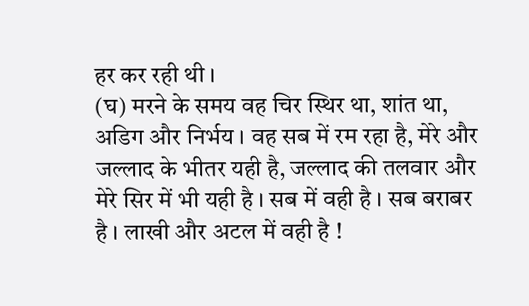हर कर रही थी ।
(घ) मरने के समय वह चिर स्थिर था, शांत था, अडिग और निर्भय । वह सब में रम रहा है, मेरे और जल्लाद के भीतर यही है, जल्लाद की तलवार और मेरे सिर में भी यही है । सब में वही है । सब बराबर है । लाखी और अटल में वही है !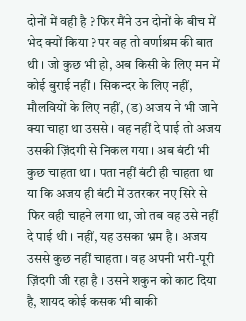दोनों में वही है ? फिर मैंने उन दोनों के बीच में भेद क्यों किया ? पर वह तो वर्णाश्रम की बात थी । जो कुछ भी हो, अब किसी के लिए मन में कोई बुराई नहीं । सिकन्दर के लिए नहीं, मौलवियों के लिए नहीं, (ड) अजय ने भी जाने क्या चाहा था उससे । वह नहीं दे पाई तो अजय उसकी ज़िंदगी से निकल गया । अब बंटी भी कुछ चाहता था । पता नहीं बंटी ही चाहता था या कि अजय ही बंटी में उतरकर नए सिरे से फिर वही चाहने लगा था, जो तब वह उसे नहीं दे पाई थी । नहीं, यह उसका भ्रम है । अजय उससे कुछ नहीं चाहता । वह अपनी भरी-पूरी ज़िंदगी जी रहा है । उसने शकुन को काट दिया है, शायद कोई कसक भी बाकी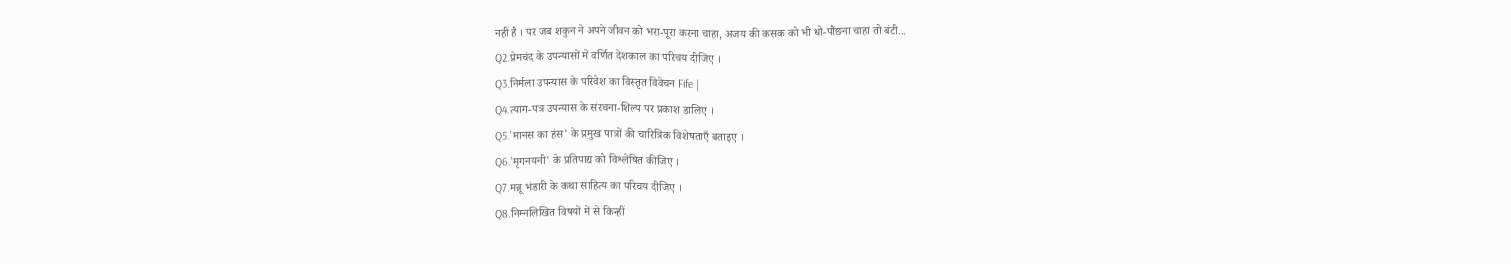नहीं है । पर जब शकुन ने अपने जीवन को भरा-पूरा करना चाहा, अजय की कसक को भी धो-पौंछना चाहा तो बंटी...
Q2.प्रेमचंद के उपन्यासों में वर्णित देशकाल का परिचय दीजिए ।
Q3.निर्मला उपन्यास के परिवेश का विस्तृत विवेचन Fife |
Q4.त्याग-पत्र उपन्यास के संरचना-शिल्प पर प्रकाश डालिए ।
Q5.'मानस का हंस' के प्रमुख पात्रों की चारित्रिक विशेषताएँ बताइए ।
Q6.'मृगनयनी' के प्रतिपाद्य को विश्लेषित कीजिए ।
Q7.मन्नू भंडारी के कथा साहित्य का परिचय दीजिए ।
Q8.निम्नलिखित विषयों में से किन्हीं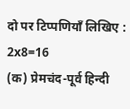दो पर टिप्पणियाँ लिखिए : 2x8=16
(क) प्रेमचंद-पूर्व हिन्दी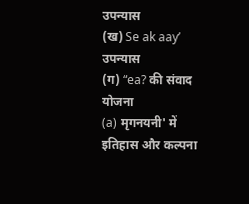उपन्यास
(ख) Se ak aay’ उपन्यास
(ग) “ea? की संवाद योजना
(a) मृगनयनी' में इतिहास और कल्पना